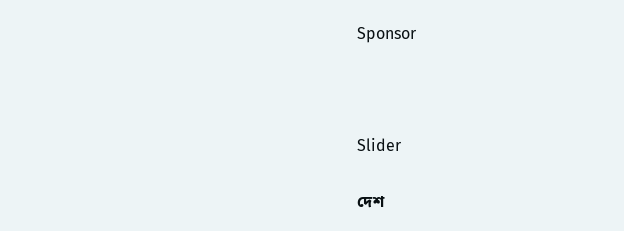Sponsor



Slider

দেশ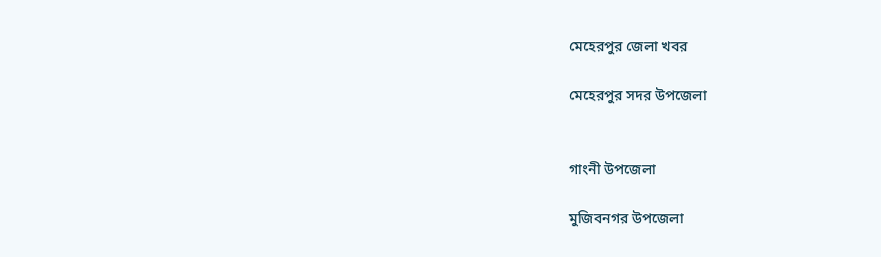মেহেরপুর জেলা খবর

মেহেরপুর সদর উপজেলা


গাংনী উপজেলা

মুজিবনগর উপজেলা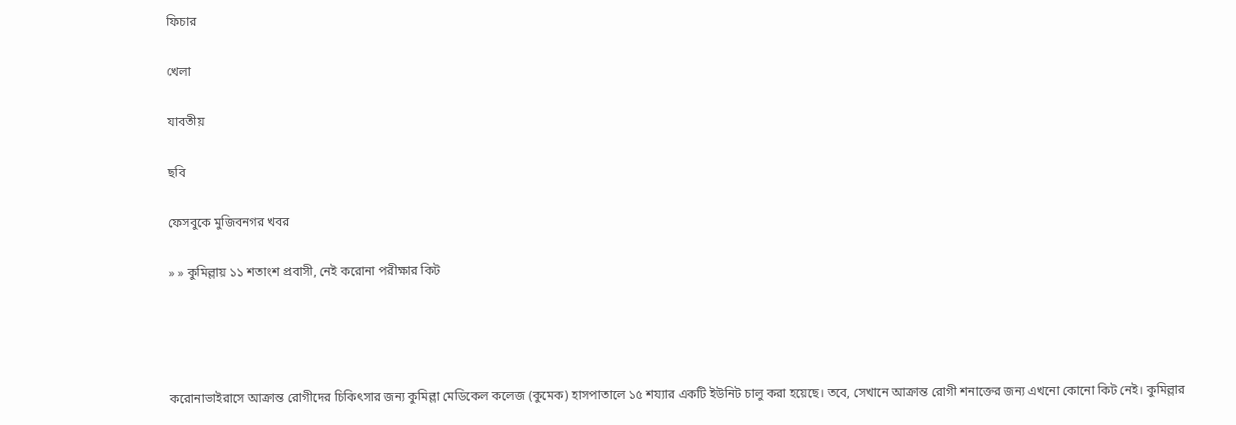ফিচার

খেলা

যাবতীয়

ছবি

ফেসবুকে মুজিবনগর খবর

» » কুমিল্লায় ১১ শতাংশ প্রবাসী, নেই করোনা পরীক্ষার কিট




করোনাভাইরাসে আক্রান্ত রোগীদের চিকিৎসার জন্য কুমিল্লা মেডিকেল কলেজ (কুমেক) হাসপাতালে ১৫ শয্যার একটি ইউনিট চালু করা হয়েছে। তবে, সেখানে আক্রান্ত রোগী শনাক্তের জন্য এখনো কোনো কিট নেই। কুমিল্লার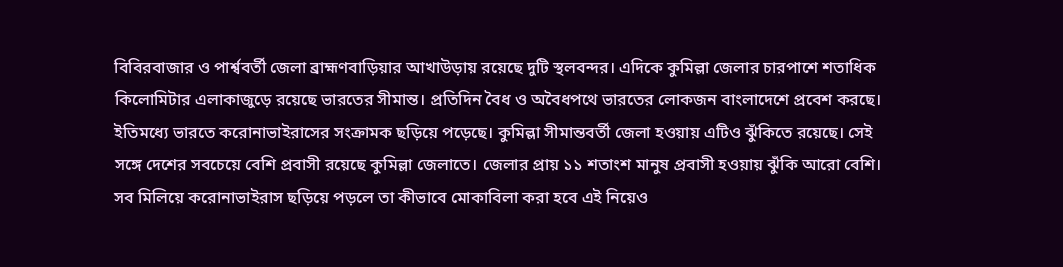বিবিরবাজার ও পার্শ্ববর্তী জেলা ব্রাহ্মণবাড়িয়ার আখাউড়ায় রয়েছে দুটি স্থলবন্দর। এদিকে কুমিল্লা জেলার চারপাশে শতাধিক কিলোমিটার এলাকাজুড়ে রয়েছে ভারতের সীমান্ত। প্রতিদিন বৈধ ও অবৈধপথে ভারতের লোকজন বাংলাদেশে প্রবেশ করছে। ইতিমধ্যে ভারতে করোনাভাইরাসের সংক্রামক ছড়িয়ে পড়েছে। কুমিল্লা সীমান্তবর্তী জেলা হওয়ায় এটিও ঝুঁকিতে রয়েছে। সেই সঙ্গে দেশের সবচেয়ে বেশি প্রবাসী রয়েছে কুমিল্লা জেলাতে। জেলার প্রায় ১১ শতাংশ মানুষ প্রবাসী হওয়ায় ঝুঁকি আরো বেশি। সব মিলিয়ে করোনাভাইরাস ছড়িয়ে পড়লে তা কীভাবে মোকাবিলা করা হবে এই নিয়েও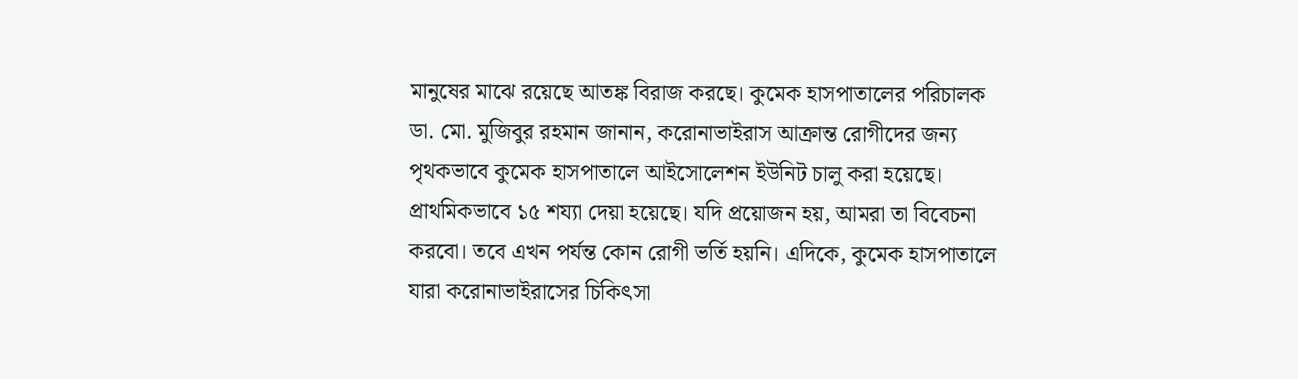মানুষের মাঝে রয়েছে আতঙ্ক বিরাজ করছে। কুমেক হাসপাতালের পরিচালক ডা. মো. মুজিবুর রহমান জানান, করোনাভাইরাস আক্রান্ত রোগীদের জন্য পৃথকভাবে কুমেক হাসপাতালে আইসোলেশন ইউনিট চালু করা হয়েছে। প্রাথমিকভাবে ১৫ শয্যা দেয়া হয়েছে। যদি প্রয়োজন হয়, আমরা তা বিবেচনা করবো। তবে এখন পর্যন্ত কোন রোগী ভর্তি হয়নি। এদিকে, কুমেক হাসপাতালে যারা করোনাভাইরাসের চিকিৎসা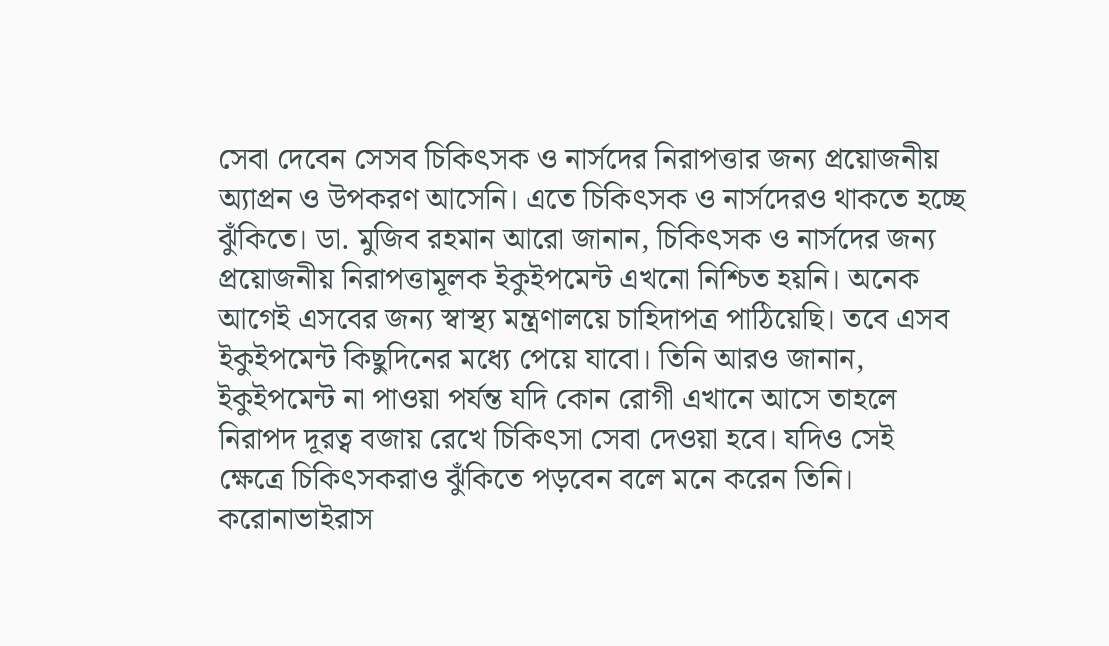সেবা দেবেন সেসব চিকিৎসক ও নার্সদের নিরাপত্তার জন্য প্রয়োজনীয় অ্যাপ্রন ও উপকরণ আসেনি। এতে চিকিৎসক ও নার্সদেরও থাকতে হচ্ছে ঝুঁকিতে। ডা. মুজিব রহমান আরো জানান, চিকিৎসক ও নার্সদের জন্য প্রয়োজনীয় নিরাপত্তামূলক ইকুইপমেন্ট এখনো নিশ্চিত হয়নি। অনেক আগেই এসবের জন্য স্বাস্থ্য মন্ত্রণালয়ে চাহিদাপত্র পাঠিয়েছি। তবে এসব ইকুইপমেন্ট কিছুদিনের মধ্যে পেয়ে যাবো। তিনি আরও জানান, ইকুইপমেন্ট না পাওয়া পর্যন্ত যদি কোন রোগী এখানে আসে তাহলে নিরাপদ দূরত্ব বজায় রেখে চিকিৎসা সেবা দেওয়া হবে। যদিও সেই ক্ষেত্রে চিকিৎসকরাও ঝুঁকিতে পড়বেন বলে মনে করেন তিনি। করোনাভাইরাস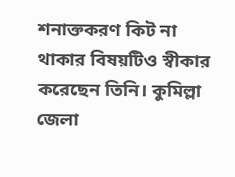শনাক্তকরণ কিট না থাকার বিষয়টিও স্বীকার করেছেন তিনি। কুমিল্লা জেলা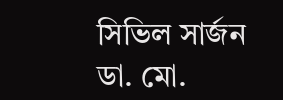সিভিল সার্জন ডা. মো.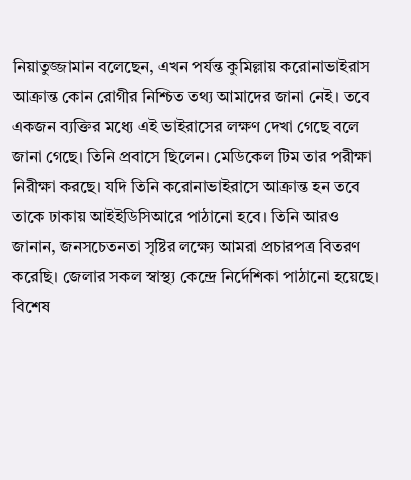নিয়াতুজ্জামান বলেছেন, এখন পর্যন্ত কুমিল্লায় করোনাভাইরাস আক্রান্ত কোন রোগীর নিশ্চিত তথ্য আমাদের জানা নেই। তবে একজন ব্যক্তির মধ্যে এই ভাইরাসের লক্ষণ দেখা গেছে বলে জানা গেছে। তিনি প্রবাসে ছিলেন। মেডিকেল টিম তার পরীক্ষা নিরীক্ষা করছে। যদি তিনি করোনাভাইরাসে আক্রান্ত হন তবে তাকে ঢাকায় আইইডিসিআরে পাঠানো হবে। তিনি আরও জানান, জনসচেতনতা সৃষ্টির লক্ষ্যে আমরা প্রচারপত্র বিতরণ করেছি। জেলার সকল স্বাস্থ্য কেন্দ্রে নির্দেশিকা পাঠানো হয়েছে। বিশেষ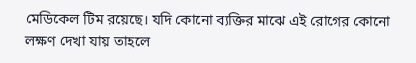মেডিকেল টিম রয়েছে। যদি কোনো ব্যক্তির মাঝে এই রোগের কোনো লক্ষণ দেখা যায় তাহলে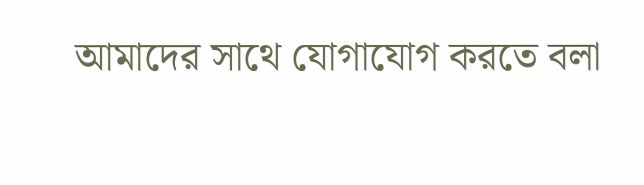আমাদের সাথে যোগাযোগ করতে বলা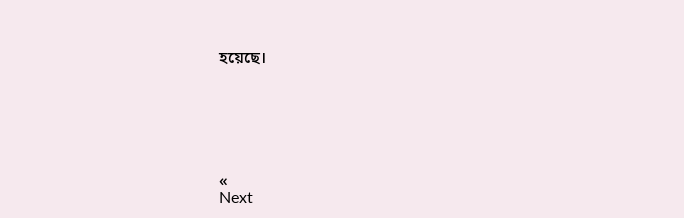হয়েছে।






«
Next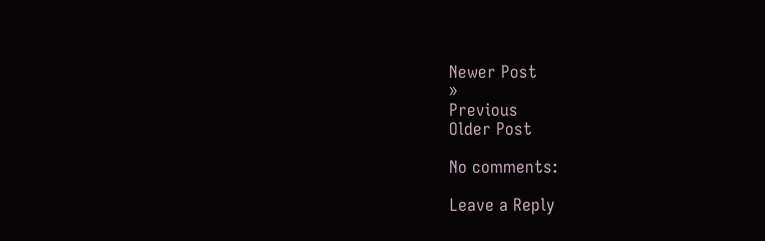Newer Post
»
Previous
Older Post

No comments:

Leave a Reply